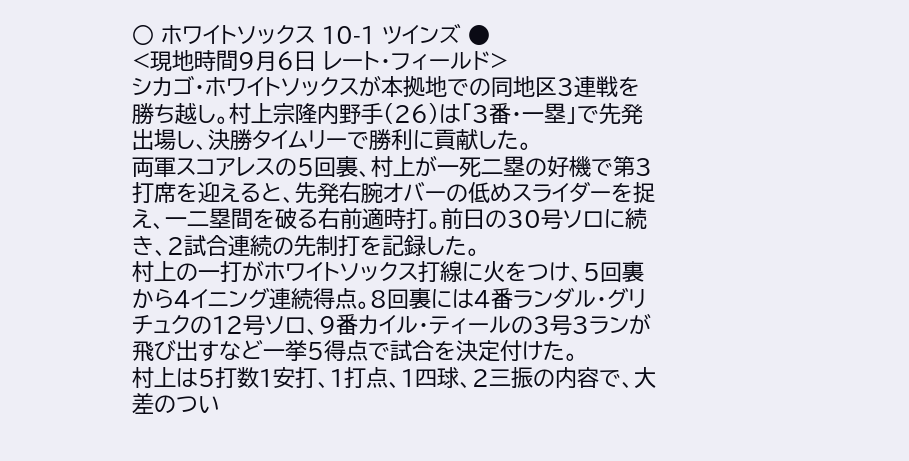○ ホワイトソックス 10-1 ツインズ ●
<現地時間9月6日 レート・フィールド>
シカゴ・ホワイトソックスが本拠地での同地区3連戦を勝ち越し。村上宗隆内野手(26)は「3番・一塁」で先発出場し、決勝タイムリーで勝利に貢献した。
両軍スコアレスの5回裏、村上が一死二塁の好機で第3打席を迎えると、先発右腕オバーの低めスライダーを捉え、一二塁間を破る右前適時打。前日の30号ソロに続き、2試合連続の先制打を記録した。
村上の一打がホワイトソックス打線に火をつけ、5回裏から4イニング連続得点。8回裏には4番ランダル・グリチュクの12号ソロ、9番カイル・ティールの3号3ランが飛び出すなど一挙5得点で試合を決定付けた。
村上は5打数1安打、1打点、1四球、2三振の内容で、大差のつい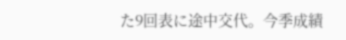た9回表に途中交代。今季成績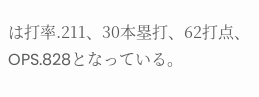は打率.211、30本塁打、62打点、OPS.828となっている。